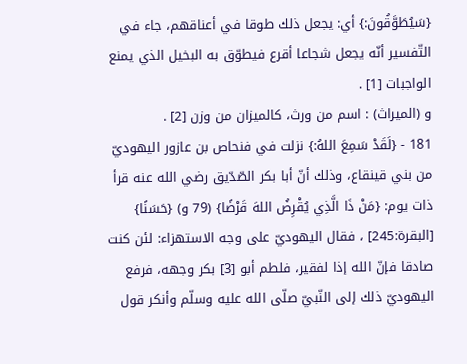{سَيُطَوَّقُونَ:} أي: يجعل ذلك طوقا في أعناقهم، جاء في التّفسير أنّه يجعل شجاعا أقرع فيطوّق به البخيل الذي يمنع الواجبات [1] .
و (الميراث) : اسم من ورث، كالميزان من وزن [2] .
181 - {لَقَدْ سَمِعَ اللهُ:} نزلت في فنحاص بن عازور اليهوديّ من بني قينقاع، وذلك أنّ أبا بكر الصّدّيق رضي الله عنه قرأ ذات يوم: {مَنْ ذَا الَّذِي يُقْرِضُ اللهَ قَرْضًا} (79 و) {حَسَنًا} [البقرة:245] ، فقال اليهوديّ على وجه الاستهزاء: لئن كنت صادقا فإنّ الله إذا لفقير، فلطم أبو [3] بكر وجهه، فرفع اليهوديّ ذلك إلى النّبيّ صلّى الله عليه وسلّم وأنكر قول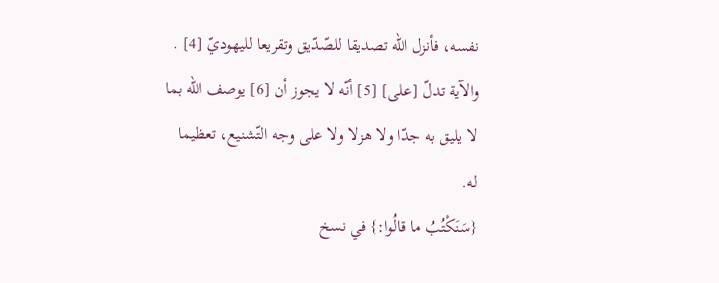نفسه، فأنزل الله تصديقا للصّدّيق وتقريعا لليهوديّ [4] .
والآية تدلّ [على] [5] أنّه لا يجوز أن [6] يوصف الله بما لا يليق به جدّا ولا هزلا ولا على وجه التّشنيع، تعظيما له.
{سَنَكْتُبُ ما قالُوا:} في نسخ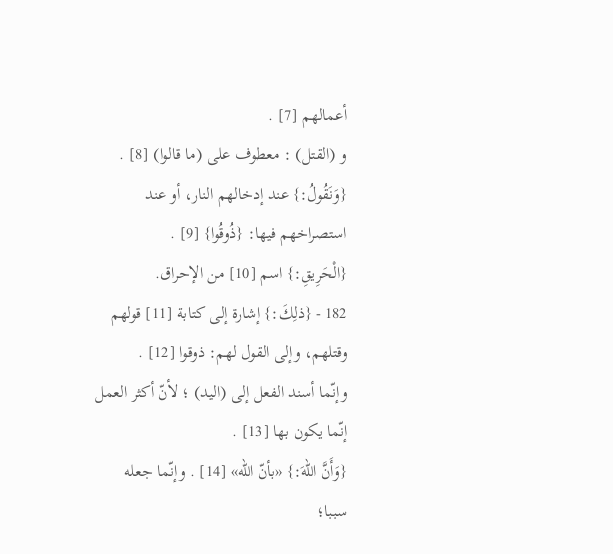أعمالهم [7] .
و (القتل) : معطوف على (ما قالوا) [8] .
{وَنَقُولُ:} عند إدخالهم النار، أو عند استصراخهم فيها: {ذُوقُوا} [9] .
{الْحَرِيقِ:} اسم [10] من الإحراق.
182 - {ذلِكَ:} إشارة إلى كتابة [11] قولهم وقتلهم، وإلى القول لهم: ذوقوا [12] .
وإنّما أسند الفعل إلى (اليد) ؛ لأنّ أكثر العمل إنّما يكون بها [13] .
{وَأَنَّ اللهَ:} «بأنّ الله» [14] . وإنّما جعله سببا؛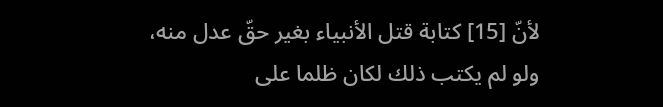لأنّ [15] كتابة قتل الأنبياء بغير حقّ عدل منه، ولو لم يكتب ذلك لكان ظلما على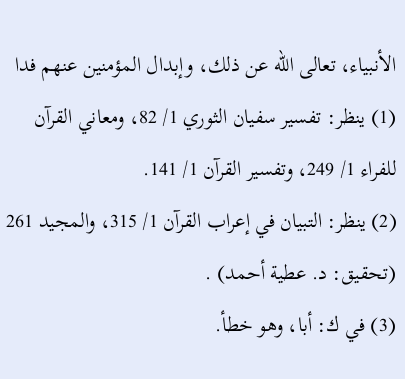الأنبياء، تعالى الله عن ذلك، وإبدال المؤمنين عنهم فدا
(1) ينظر: تفسير سفيان الثوري 1/ 82، ومعاني القرآن للفراء 1/ 249، وتفسير القرآن 1/ 141.
(2) ينظر: التبيان في إعراب القرآن 1/ 315، والمجيد 261 (تحقيق: د. عطية أحمد) .
(3) في ك: أبا، وهو خطأ.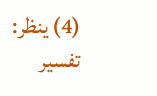(4) ينظر: تفسير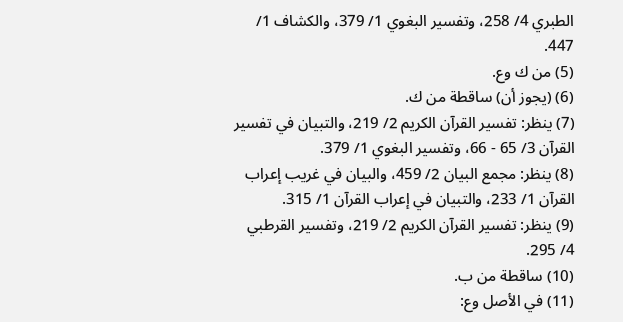الطبري 4/ 258، وتفسير البغوي 1/ 379، والكشاف 1/ 447.
(5) من ك وع.
(6) (يجوز أن) ساقطة من ك.
(7) ينظر: تفسير القرآن الكريم 2/ 219، والتبيان في تفسير القرآن 3/ 65 - 66، وتفسير البغوي 1/ 379.
(8) ينظر: مجمع البيان 2/ 459، والبيان في غريب إعراب القرآن 1/ 233، والتبيان في إعراب القرآن 1/ 315.
(9) ينظر: تفسير القرآن الكريم 2/ 219، وتفسير القرطبي 4/ 295.
(10) ساقطة من ب.
(11) في الأصل وع: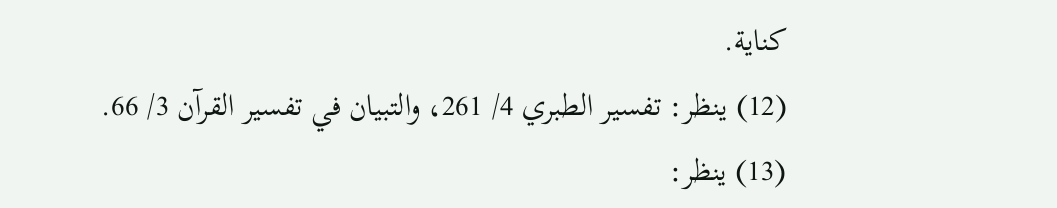كناية.
(12) ينظر: تفسير الطبري 4/ 261، والتبيان في تفسير القرآن 3/ 66.
(13) ينظر: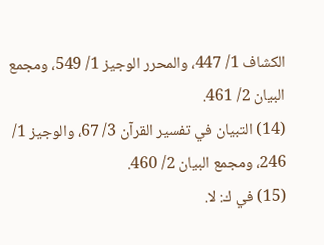الكشاف 1/ 447، والمحرر الوجيز 1/ 549، ومجمع البيان 2/ 461.
(14) التبيان في تفسير القرآن 3/ 67، والوجيز 1/ 246، ومجمع البيان 2/ 460.
(15) في ك: لا.